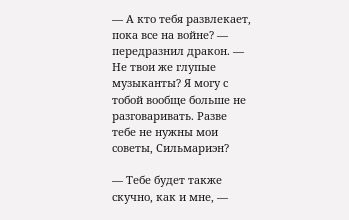— А кто тебя развлекает, пока все на войне? — передразнил дракон. — Не твои же глупые музыканты? Я могу с тобой вообще больше не разговаривать. Разве тебе не нужны мои советы, Сильмариэн?

— Тебе будет также скучно, как и мне, —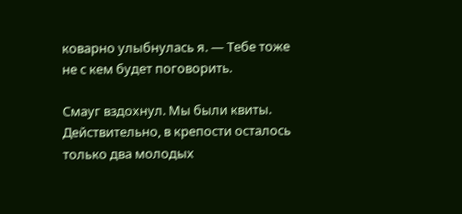коварно улыбнулась я. — Тебе тоже не с кем будет поговорить.

Смауг вздохнул. Мы были квиты. Действительно, в крепости осталось только два молодых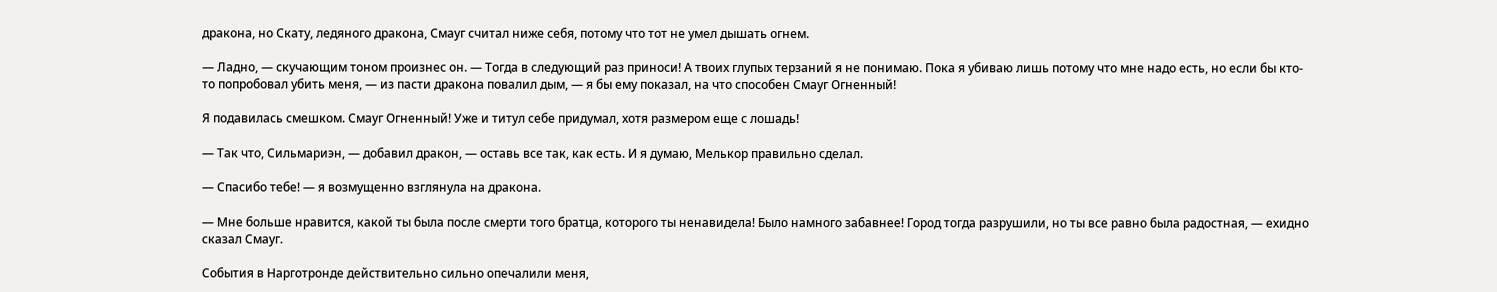дракона, но Скату, ледяного дракона, Смауг считал ниже себя, потому что тот не умел дышать огнем.

— Ладно, — скучающим тоном произнес он. — Тогда в следующий раз приноси! А твоих глупых терзаний я не понимаю. Пока я убиваю лишь потому что мне надо есть, но если бы кто-то попробовал убить меня, — из пасти дракона повалил дым, — я бы ему показал, на что способен Смауг Огненный!

Я подавилась смешком. Смауг Огненный! Уже и титул себе придумал, хотя размером еще с лошадь!

— Так что, Сильмариэн, — добавил дракон, — оставь все так, как есть. И я думаю, Мелькор правильно сделал.

— Спасибо тебе! — я возмущенно взглянула на дракона.

— Мне больше нравится, какой ты была после смерти того братца, которого ты ненавидела! Было намного забавнее! Город тогда разрушили, но ты все равно была радостная, — ехидно сказал Смауг.

События в Нарготронде действительно сильно опечалили меня,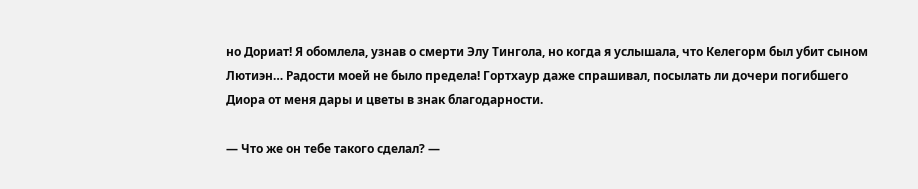но Дориат! Я обомлела, узнав о смерти Элу Тингола, но когда я услышала, что Келегорм был убит сыном Лютиэн… Радости моей не было предела! Гортхаур даже спрашивал, посылать ли дочери погибшего Диора от меня дары и цветы в знак благодарности.

— Что же он тебе такого сделал? —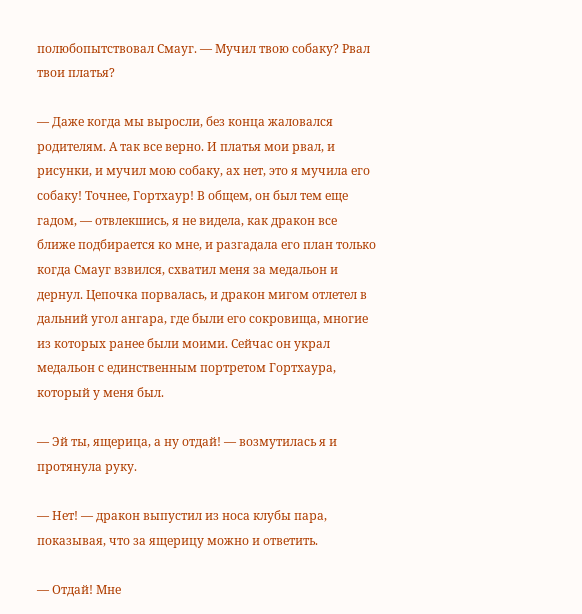полюбопытствовал Смауг. — Мучил твою собаку? Рвал твои платья?

— Даже когда мы выросли, без конца жаловался родителям. А так все верно. И платья мои рвал, и рисунки, и мучил мою собаку, ах нет, это я мучила его собаку! Точнее, Гортхаур! В общем, он был тем еще гадом, — отвлекшись, я не видела, как дракон все ближе подбирается ко мне, и разгадала его план только когда Смауг взвился, схватил меня за медальон и дернул. Цепочка порвалась, и дракон мигом отлетел в дальний угол ангара, где были его сокровища, многие из которых ранее были моими. Сейчас он украл медальон с единственным портретом Гортхаура, который у меня был.

— Эй ты, ящерица, а ну отдай! — возмутилась я и протянула руку.

— Нет! — дракон выпустил из носа клубы пара, показывая, что за ящерицу можно и ответить.

— Отдай! Мне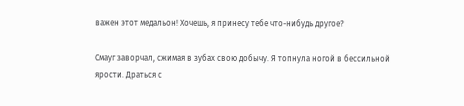важен этот медальон! Хочешь, я принесу тебе что-нибудь другое?

Смауг заворчал, сжимая в зубах свою добычу. Я топнула ногой в бессильной ярости. Драться с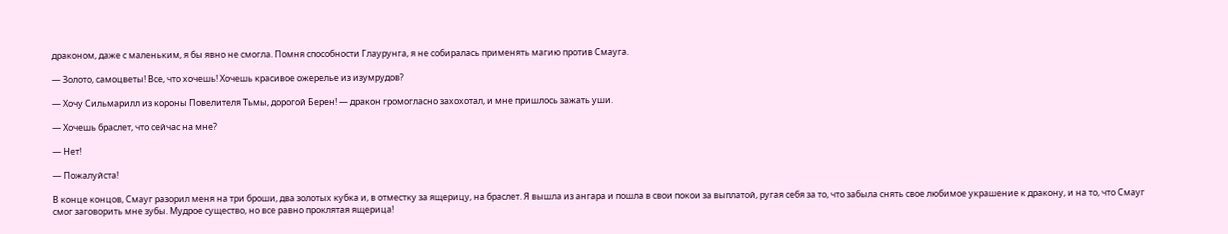драконом, даже с маленьким, я бы явно не смогла. Помня способности Глаурунга, я не собиралась применять магию против Смауга.

— Золото, самоцветы! Все, что хочешь! Хочешь красивое ожерелье из изумрудов?

— Хочу Сильмарилл из короны Повелителя Тьмы, дорогой Берен! — дракон громогласно захохотал, и мне пришлось зажать уши.

— Хочешь браслет, что сейчас на мне?

— Нет!

— Пожалуйста!

В конце концов, Смауг разорил меня на три броши, два золотых кубка и, в отместку за ящерицу, на браслет. Я вышла из ангара и пошла в свои покои за выплатой, ругая себя за то, что забыла снять свое любимое украшение к дракону, и на то, что Смауг смог заговорить мне зубы. Мудрое существо, но все равно проклятая ящерица!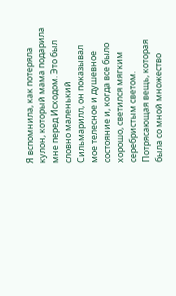Я вспомнила, как потеряла кулон, который мама подарила мне перед Исходом. Это был словно маленький Сильмарилл, он показывал мое телесное и душевное состояние и, когда все было хорошо, светился мягким серебристым светом. Потрясающая вещь, которая была со мной множество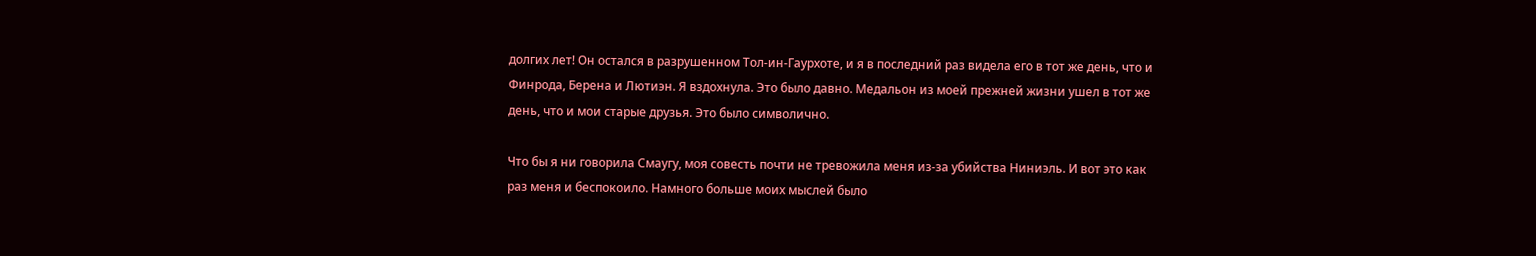долгих лет! Он остался в разрушенном Тол-ин-Гаурхоте, и я в последний раз видела его в тот же день, что и Финрода, Берена и Лютиэн. Я вздохнула. Это было давно. Медальон из моей прежней жизни ушел в тот же день, что и мои старые друзья. Это было символично.

Что бы я ни говорила Смаугу, моя совесть почти не тревожила меня из-за убийства Ниниэль. И вот это как раз меня и беспокоило. Намного больше моих мыслей было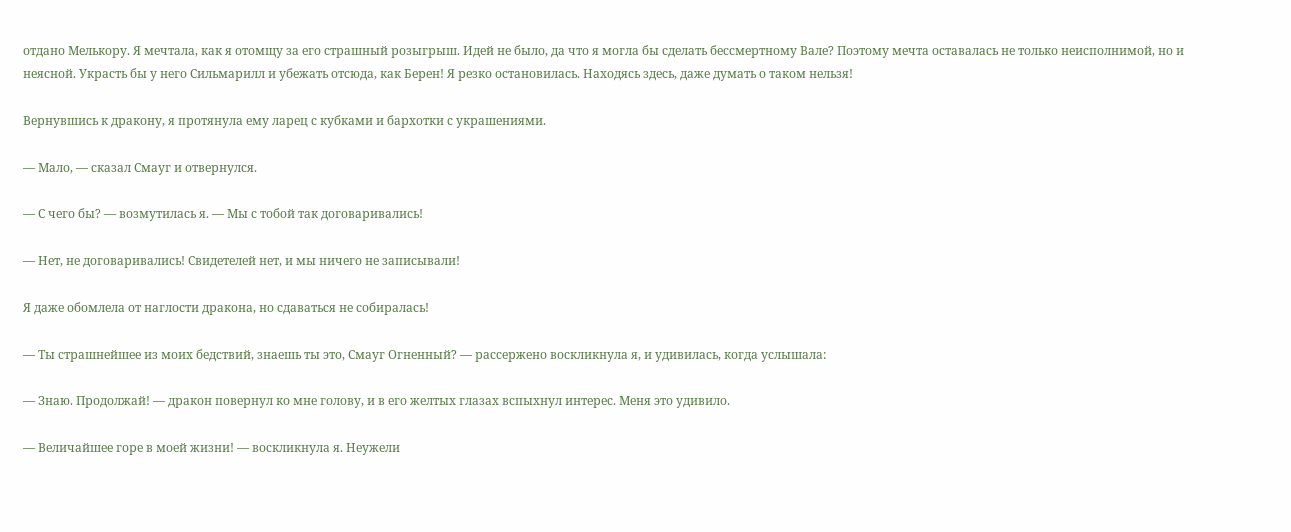отдано Мелькору. Я мечтала, как я отомщу за его страшный розыгрыш. Идей не было, да что я могла бы сделать бессмертному Вале? Поэтому мечта оставалась не только неисполнимой, но и неясной. Украсть бы у него Сильмарилл и убежать отсюда, как Берен! Я резко остановилась. Находясь здесь, даже думать о таком нельзя!

Вернувшись к дракону, я протянула ему ларец с кубками и бархотки с украшениями.

— Мало, — сказал Смауг и отвернулся.

— С чего бы? — возмутилась я. — Мы с тобой так договаривались!

— Нет, не договаривались! Свидетелей нет, и мы ничего не записывали!

Я даже обомлела от наглости дракона, но сдаваться не собиралась!

— Ты страшнейшее из моих бедствий, знаешь ты это, Смауг Огненный? — рассержено воскликнула я, и удивилась, когда услышала:

— Знаю. Продолжай! — дракон повернул ко мне голову, и в его желтых глазах вспыхнул интерес. Меня это удивило.

— Величайшее горе в моей жизни! — воскликнула я. Неужели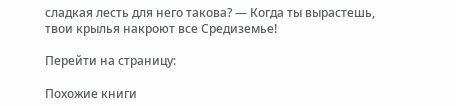сладкая лесть для него такова? — Когда ты вырастешь, твои крылья накроют все Средиземье!

Перейти на страницу:

Похожие книги